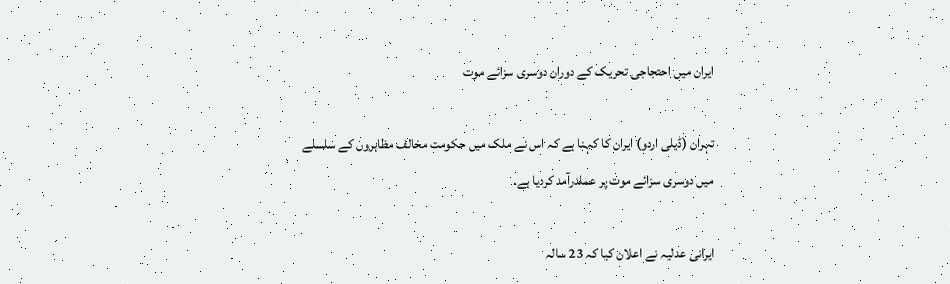ایران میں احتجاجی تحریک کے دوران دوسری سزائے موت

تہران (ڈیلی اردو) ایران کا کہنا ہے کہ اس نے ملک میں حکومت مخالف مظاہروں کے سلسلے میں دوسری سزائے موت پر عملدرآمد کردیا ہے۔

ایرانی عدلیہ نے اعلان کیا کہ 23 سالہ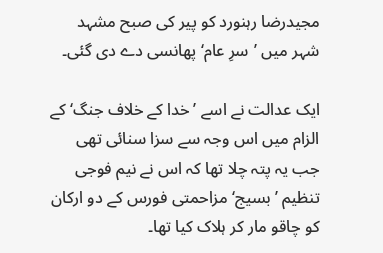مجیدرضا رہنورد کو پیر کی صبح مشہد شہر میں ’سرِ عام‘ پھانسی دے دی گئی۔

ایک عدالت نے اسے ’خدا کے خلاف جنگ‘ کے الزام میں اس وجہ سے سزا سنائی تھی جب یہ پتہ چلا تھا کہ اس نے نیم فوجی تنظیم ’بسیج‘ مزاحمتی فورس کے دو ارکان کو چاقو مار کر ہلاک کیا تھا۔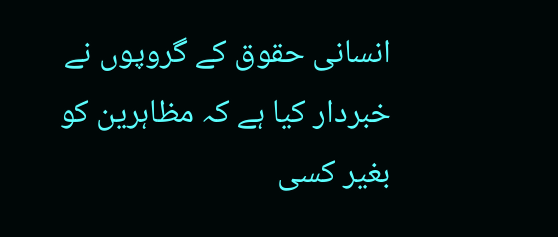انسانی حقوق کے گروپوں نے خبردار کیا ہے کہ مظاہرین کو بغیر کسی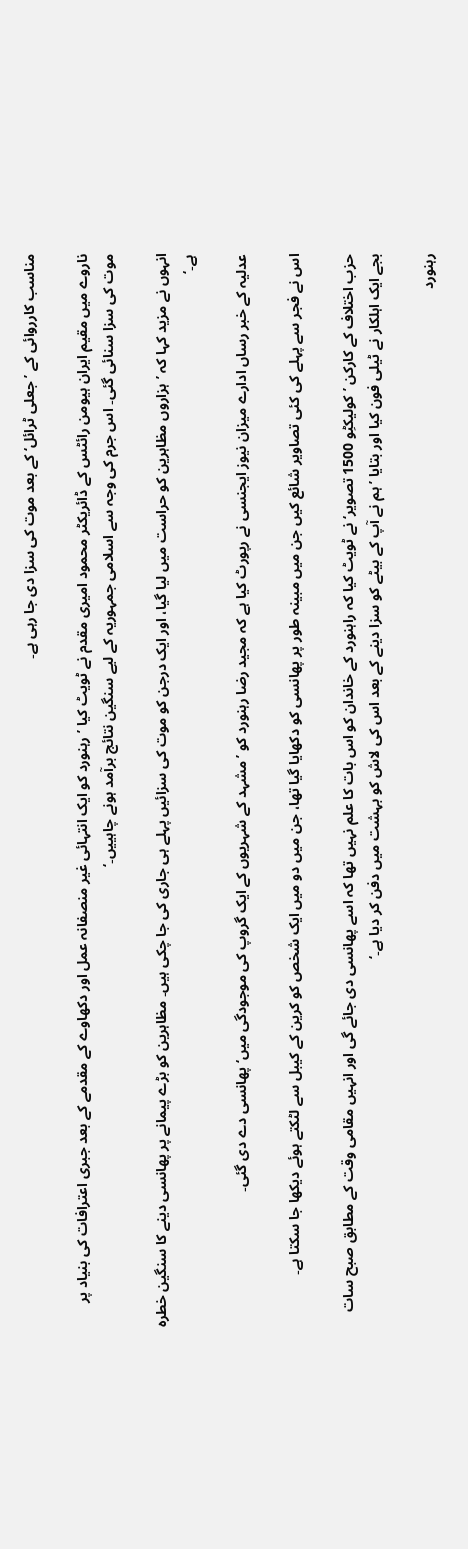مناسب کارروائی کے ’جعلی ٹرائل‘ کے بعد موت کی سزا دی جا رہی ہے۔

ناروے میں مقیم ایران ہیومن رائٹس کے ڈائریکٹر محمود امیری مقدم نے ٹویٹ کیا ’رہنورد کو ایک انتہائی غیر منصفانہ عمل اور دکھاوے کے مقدمے کے بعد جبری اعترافات کی بنیاد پر موت کی سزا سنائی گئی۔ اس جرم کی وجہ سے اسلامی جمہوریہ کے لیے سنگین نتائج برآمد ہونے چاہییں۔‘

انہوں نے مزید کہا کہ ’ہزاروں مظاہرین کو حراست میں لیا گیا، اور ایک درجن کو موت کی سزائیں پہلے ہی جاری کی جا چکی ہیں۔ مظاہرین کو بڑے پیمانے پر پھانسی دینے کا سنگین خطرہ ہے۔‘

عدلیہ کے خبر رساں ادارے میزان نیوز ایجنسی نے رپورٹ کیا ہے کہ مجید رضا رہنورد کو ’مشہد کے شہریوں کے ایک گروپ کی موجودگی میں‘ پھانسی دے دی گئی۔

اس نے فجر سے پہلے کی کئی تصاویر شائع کیں جن میں مبینہ طور پر پھانسی کو دکھایا گیا تھا، جن میں دو میں ایک شخص کو کرین کے کیبل سے لٹکتے ہوئے دیکھا جا سکتا ہے۔

حزب اختلاف کے کارکن ’کولیکٹِو 1500 تصویر‘ نے ٹویٹ کیا کہ راہنورد کے خاندان کو اس بات کا علم نہیں تھا کہ اسے پھانسی دی جائے گی اور انہیں مقامی وقت کے مطابق صبح سات بجے ایک اہلکار نے ٹیلی فون کیا اور بتایا ’ہم نے آپ کے بیٹے کو سزا دینے کے بعد اس کی لاش کو بہشت میں دفن کر دیا ہے۔‘

رہنورد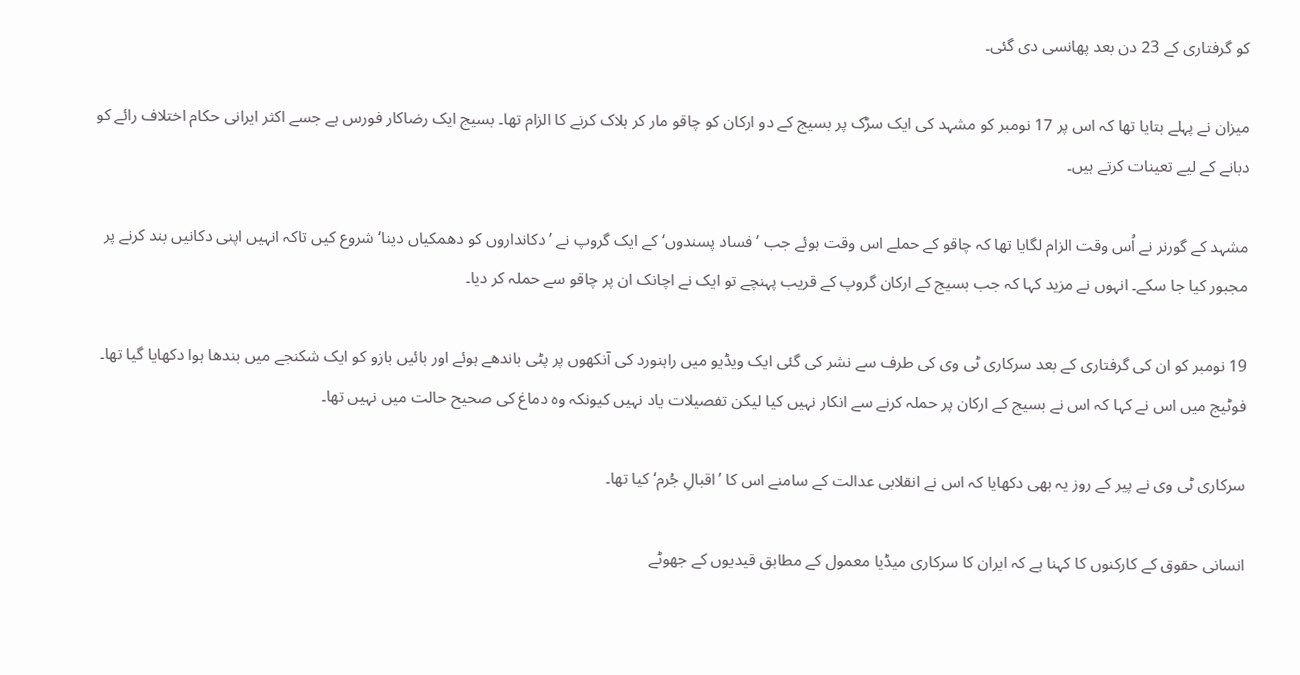کو گرفتاری کے 23 دن بعد پھانسی دی گئی۔

میزان نے پہلے بتایا تھا کہ اس پر 17 نومبر کو مشہد کی ایک سڑک پر بسیج کے دو ارکان کو چاقو مار کر ہلاک کرنے کا الزام تھا۔ بسیج ایک رضاکار فورس ہے جسے اکثر ایرانی حکام اختلاف رائے کو دبانے کے لیے تعینات کرتے ہیں۔

مشہد کے گورنر نے اُس وقت الزام لگایا تھا کہ چاقو کے حملے اس وقت ہوئے جب ’فساد پسندوں‘ کے ایک گروپ نے ’دکانداروں کو دھمکیاں دینا‘ شروع کیں تاکہ انہیں اپنی دکانیں بند کرنے پر مجبور کیا جا سکے۔ انہوں نے مزید کہا کہ جب بسیج کے ارکان گروپ کے قریب پہنچے تو ایک نے اچانک ان پر چاقو سے حملہ کر دیا۔

19 نومبر کو ان کی گرفتاری کے بعد سرکاری ٹی وی کی طرف سے نشر کی گئی ایک ویڈیو میں راہنورد کی آنکھوں پر پٹی باندھے ہوئے اور بائیں بازو کو ایک شکنجے میں بندھا ہوا دکھایا گیا تھا۔ فوٹیج میں اس نے کہا کہ اس نے بسیج کے ارکان پر حملہ کرنے سے انکار نہیں کیا لیکن تفصیلات یاد نہیں کیونکہ وہ دماغ کی صحیح حالت میں نہیں تھا۔

سرکاری ٹی وی نے پیر کے روز یہ بھی دکھایا کہ اس نے انقلابی عدالت کے سامنے اس کا ’اقبالِ جُرم‘ کیا تھا۔

انسانی حقوق کے کارکنوں کا کہنا ہے کہ ایران کا سرکاری میڈیا معمول کے مطابق قیدیوں کے جھوٹے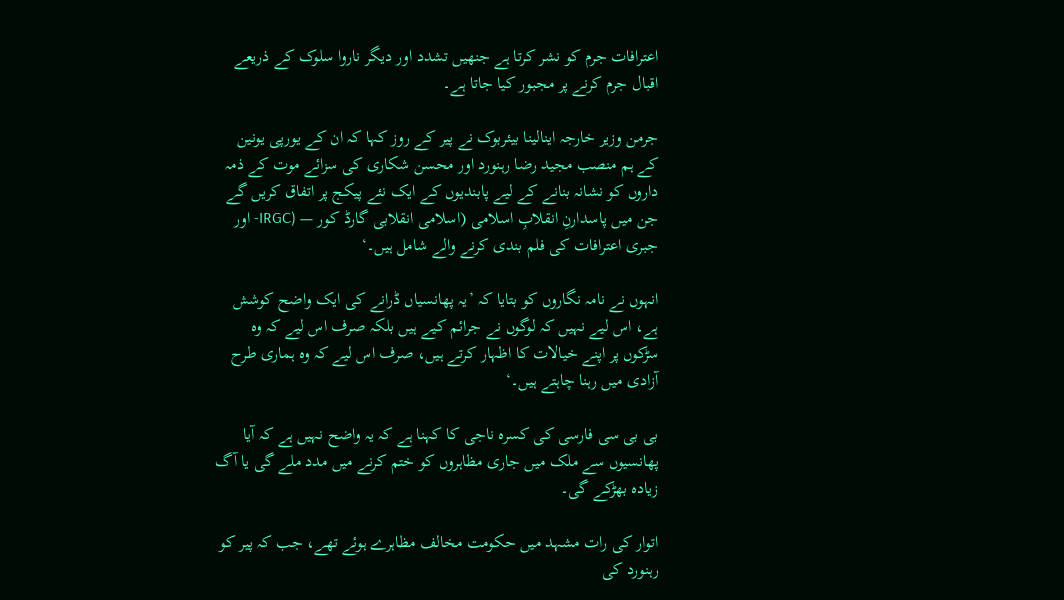اعترافات جرم کو نشر کرتا ہے جنھیں تشدد اور دیگر ناروا سلوک کے ذریعے اقبال جرم کرنے پر مجبور کیا جاتا ہے۔

جرمن وزیر خارجہ اینالینا بیئربوک نے پیر کے روز کہا کہ ان کے یورپی یونین کے ہم منصب مجید رضا رہنورد اور محسن شکاری کی سزائے موت کے ذمہ داروں کو نشانہ بنانے کے لیے پابندیوں کے ایک نئے پیکج پر اتفاق کریں گے جن میں پاسدارنِ انقلابِ اسلامی (اسلامی انقلابی گارڈ کور — (IRGC- اور جبری اعترافات کی فلم بندی کرنے والے شامل ہیں۔‘

انہوں نے نامہ نگاروں کو بتایا کہ ’یہ پھانسیاں ڈرانے کی ایک واضح کوشش ہے، اس لیے نہیں کہ لوگوں نے جرائم کیے ہیں بلکہ صرف اس لیے کہ وہ سڑکوں پر اپنے خیالات کا اظہار کرتے ہیں، صرف اس لیے کہ وہ ہماری طرح آزادی میں رہنا چاہتے ہیں۔‘

بی بی سی فارسی کی کسرہ ناجی کا کہنا ہے کہ یہ واضح نہیں ہے کہ آیا پھانسیوں سے ملک میں جاری مظاہروں کو ختم کرنے میں مدد ملے گی یا آگ زیادہ بھڑکے گی۔

اتوار کی رات مشہد میں حکومت مخالف مظاہرے ہوئے تھے، جب کہ پیر کو رہنورد کی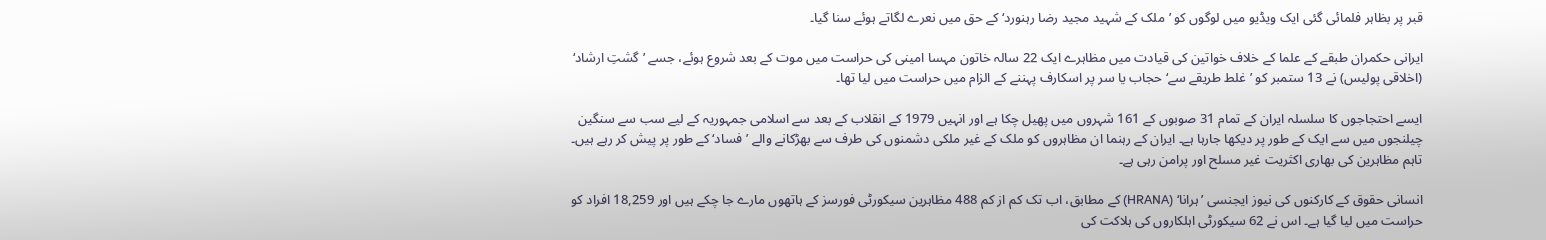قبر پر بظاہر فلمائی گئی ایک ویڈیو میں لوگوں کو ’ملک کے شہید مجید رضا رہنورد‘ کے حق میں نعرے لگاتے ہوئے سنا گیا۔

ایرانی حکمران طبقے کے علما کے خلاف خواتین کی قیادت میں مظاہرے ایک 22 سالہ خاتون مہسا امینی کی حراست میں موت کے بعد شروع ہوئے، جسے ’گشتِ ارشاد‘ (اخلاقی پولیس) نے 13 ستمبر کو ’غلط طریقے سے‘ حجاب یا سر پر اسکارف پہننے کے الزام میں حراست میں لیا تھا۔

ایسے احتجاجوں کا سلسلہ ایران کے تمام 31 صوبوں کے 161 شہروں میں پھیل چکا ہے اور انہیں 1979 کے انقلاب کے بعد سے اسلامی جمہوریہ کے لیے سب سے سنگین چیلنجوں میں سے ایک کے طور پر دیکھا جارہا ہے۔ ایران کے رہنما ان مظاہروں کو ملک کے غیر ملکی دشمنوں کی طرف سے بھڑکانے والے ’فساد‘ کے طور پر پیش کر رہے ہیں۔ تاہم مظاہرین کی بھاری اکثریت غیر مسلح اور پرامن رہی ہے۔

انسانی حقوق کے کارکنوں کی نیوز ایجنسی ’ہرانا‘ (HRANA) کے مطابق، اب تک کم از کم 488 مظاہرین سیکورٹی فورسز کے ہاتھوں مارے جا چکے ہیں اور 18,259 افراد کو حراست میں لیا گیا ہے۔ اس نے 62 سیکورٹی اہلکاروں کی ہلاکت کی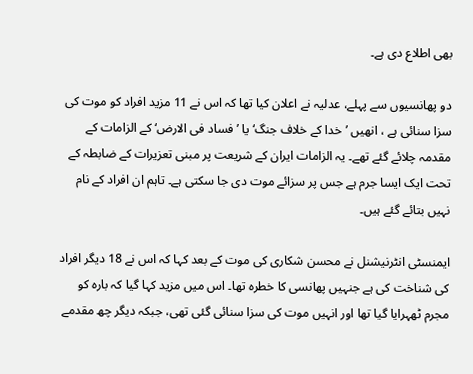بھی اطلاع دی ہے۔

دو پھانسیوں سے پہلے، عدلیہ نے اعلان کیا تھا کہ اس نے 11 مزید افراد کو موت کی سزا سنائی ہے ، انھیں ’خدا کے خلاف جنگ‘ یا ’فساد فی الارض‘ کے الزامات کے مقدمہ چلائے گئے تھے۔ یہ الزامات ایران کے شریعت پر مبنی تعزیرات کے ضابطہ کے تحت ایک ایسا جرم ہے جس پر سزائے موت دی جا سکتی ہے۔ تاہم ان افراد کے نام نہیں بتائے گئے ہیں۔

ایمنسٹی انٹرنیشنل نے محسن شکاری کی موت کے بعد کہا کہ اس نے 18 دیگر افراد کی شناخت کی ہے جنہیں پھانسی کا خطرہ تھا۔ اس میں مزید کہا گیا کہ بارہ کو مجرم ٹھہرایا گیا تھا اور انہیں موت کی سزا سنائی گئی تھی، جبکہ دیگر چھ مقدمے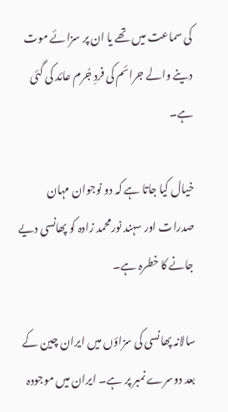کی سماعت میں تھے یا ان پر سزائے موت دینے والے جرائم کی فردِ جُرم عائد کی گئی ہے۔

خیال کیا جاتا ہے کہ دو نوجوان مہان صدرات اور سہند نورمحمد زادہ کو پھانسی دیے جانے کا خطرہ ہے۔

سالانہ پھانسی کی سزاؤں میں ایران چین کے بعد دوسرے نمبر پر ہے۔ ایران میں موجودہ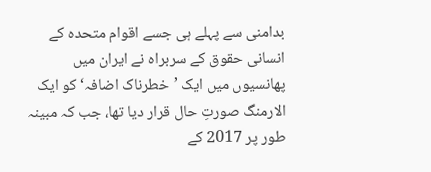بدامنی سے پہلے ہی جسے اقوام متحدہ کے انسانی حقوق کے سربراہ نے ایران میں پھانسیوں میں ایک ’خطرناک اضافہ‘ کو ایک الارمنگ صورتِ حال قرار دیا تھا، جب کہ مبینہ طور پر 2017 کے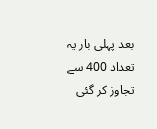بعد پہلی بار یہ تعداد 400 سے تجاوز کر گئی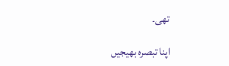تھی۔

اپنا تبصرہ بھیجیں